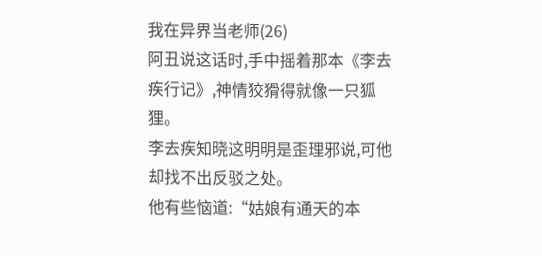我在异界当老师(26)
阿丑说这话时,手中摇着那本《李去疾行记》,神情狡猾得就像一只狐狸。
李去疾知晓这明明是歪理邪说,可他却找不出反驳之处。
他有些恼道:“姑娘有通天的本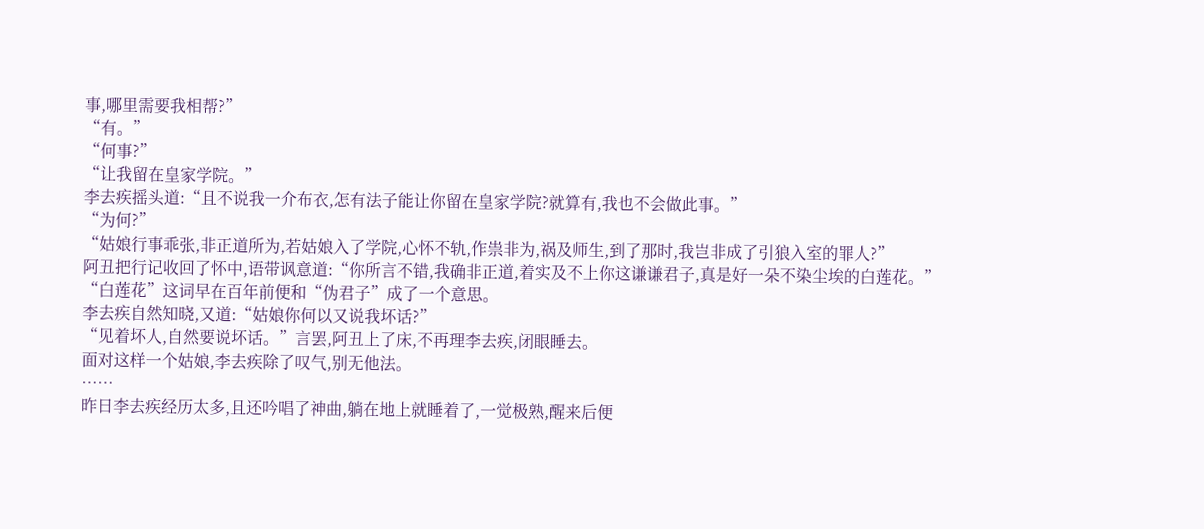事,哪里需要我相帮?”
“有。”
“何事?”
“让我留在皇家学院。”
李去疾摇头道:“且不说我一介布衣,怎有法子能让你留在皇家学院?就算有,我也不会做此事。”
“为何?”
“姑娘行事乖张,非正道所为,若姑娘入了学院,心怀不轨,作祟非为,祸及师生,到了那时,我岂非成了引狼入室的罪人?”
阿丑把行记收回了怀中,语带讽意道:“你所言不错,我确非正道,着实及不上你这谦谦君子,真是好一朵不染尘埃的白莲花。”
“白莲花”这词早在百年前便和“伪君子”成了一个意思。
李去疾自然知晓,又道:“姑娘你何以又说我坏话?”
“见着坏人,自然要说坏话。”言罢,阿丑上了床,不再理李去疾,闭眼睡去。
面对这样一个姑娘,李去疾除了叹气,别无他法。
……
昨日李去疾经历太多,且还吟唱了神曲,躺在地上就睡着了,一觉极熟,醒来后便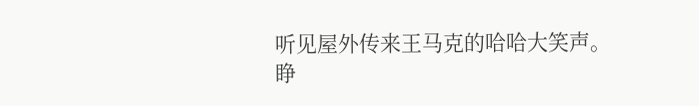听见屋外传来王马克的哈哈大笑声。
睁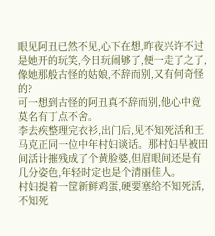眼见阿丑已然不见,心下在想,昨夜兴许不过是她开的玩笑,今日玩闹够了,便一走了之了,像她那般古怪的姑娘,不辞而别,又有何奇怪的?
可一想到古怪的阿丑真不辞而别,他心中竟莫名有丁点不舍。
李去疾整理完衣衫,出门后,见不知死活和王马克正同一位中年村妇谈话。那村妇早被田间活计摧残成了个黄脸婆,但眉眼间还是有几分姿色,年轻时定也是个清丽佳人。
村妇提着一筐新鲜鸡蛋,硬要塞给不知死活,不知死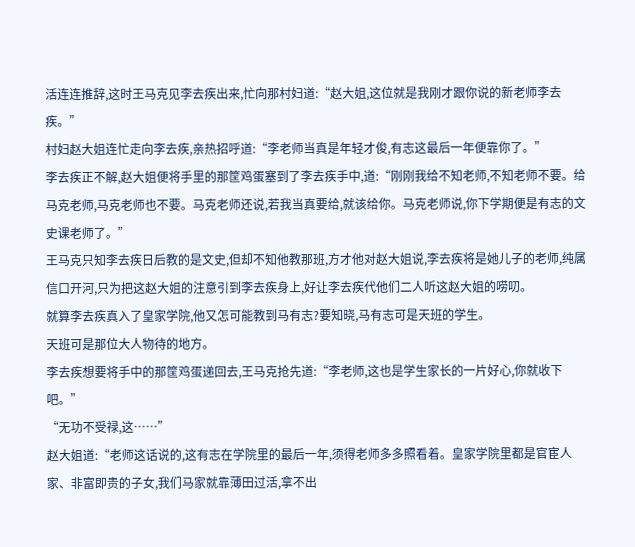活连连推辞,这时王马克见李去疾出来,忙向那村妇道:“赵大姐,这位就是我刚才跟你说的新老师李去疾。”
村妇赵大姐连忙走向李去疾,亲热招呼道:“李老师当真是年轻才俊,有志这最后一年便靠你了。”
李去疾正不解,赵大姐便将手里的那筐鸡蛋塞到了李去疾手中,道:“刚刚我给不知老师,不知老师不要。给马克老师,马克老师也不要。马克老师还说,若我当真要给,就该给你。马克老师说,你下学期便是有志的文史课老师了。”
王马克只知李去疾日后教的是文史,但却不知他教那班,方才他对赵大姐说,李去疾将是她儿子的老师,纯属信口开河,只为把这赵大姐的注意引到李去疾身上,好让李去疾代他们二人听这赵大姐的唠叨。
就算李去疾真入了皇家学院,他又怎可能教到马有志?要知晓,马有志可是天班的学生。
天班可是那位大人物待的地方。
李去疾想要将手中的那筐鸡蛋递回去,王马克抢先道:“李老师,这也是学生家长的一片好心,你就收下吧。”
“无功不受禄,这……”
赵大姐道:“老师这话说的,这有志在学院里的最后一年,须得老师多多照看着。皇家学院里都是官宦人家、非富即贵的子女,我们马家就靠薄田过活,拿不出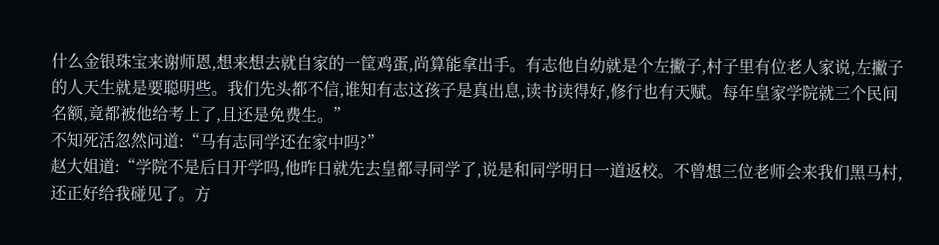什么金银珠宝来谢师恩,想来想去就自家的一筐鸡蛋,尚算能拿出手。有志他自幼就是个左撇子,村子里有位老人家说,左撇子的人天生就是要聪明些。我们先头都不信,谁知有志这孩子是真出息,读书读得好,修行也有天赋。每年皇家学院就三个民间名额,竟都被他给考上了,且还是免费生。”
不知死活忽然问道:“马有志同学还在家中吗?”
赵大姐道:“学院不是后日开学吗,他昨日就先去皇都寻同学了,说是和同学明日一道返校。不曾想三位老师会来我们黑马村,还正好给我碰见了。方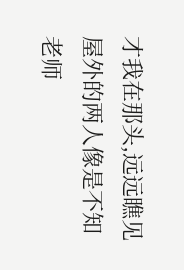才我在那头,远远瞧见屋外的两人像是不知老师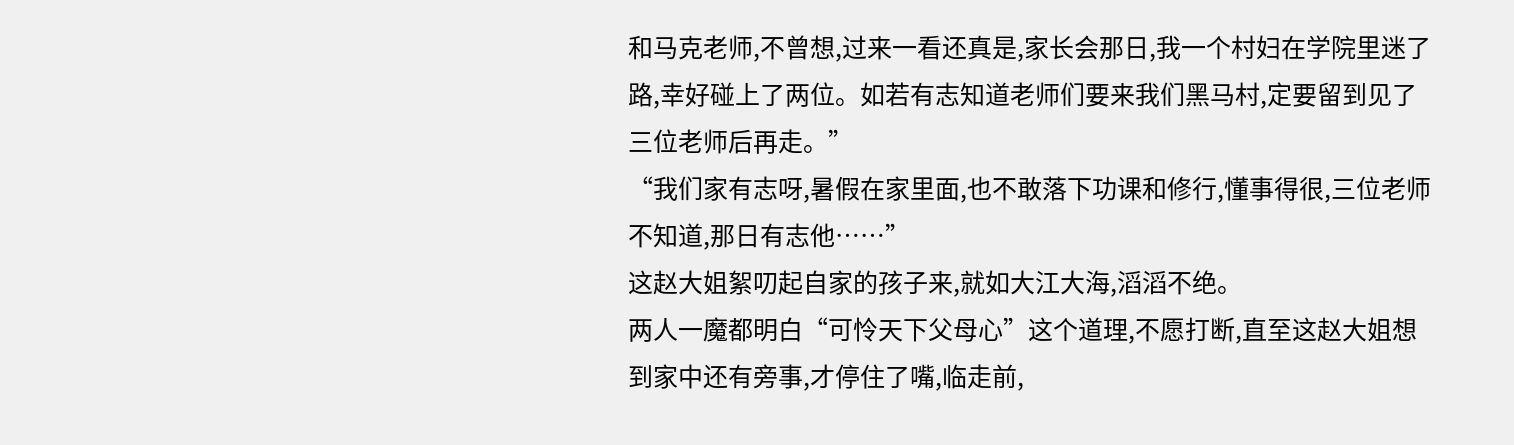和马克老师,不曾想,过来一看还真是,家长会那日,我一个村妇在学院里迷了路,幸好碰上了两位。如若有志知道老师们要来我们黑马村,定要留到见了三位老师后再走。”
“我们家有志呀,暑假在家里面,也不敢落下功课和修行,懂事得很,三位老师不知道,那日有志他……”
这赵大姐絮叨起自家的孩子来,就如大江大海,滔滔不绝。
两人一魔都明白“可怜天下父母心”这个道理,不愿打断,直至这赵大姐想到家中还有旁事,才停住了嘴,临走前,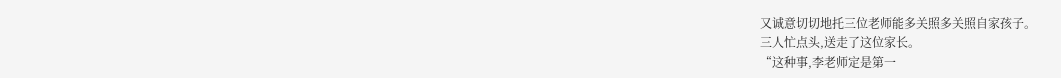又诚意切切地托三位老师能多关照多关照自家孩子。
三人忙点头,送走了这位家长。
“这种事,李老师定是第一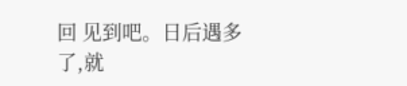回 见到吧。日后遇多了,就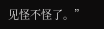见怪不怪了。”